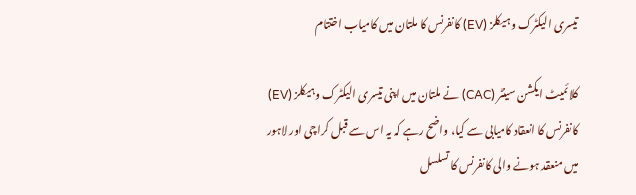تیسری الیکٹرک وہیکلز (EV) کانفرنس کا ملتان میں کامیاب اختتام

کلائمیٹ ایکشن سینٹر (CAC) نے ملتان میں اپنی تیسری الیکٹرک وہیکلز (EV) کانفرنس کا انعقاد کامیابی سے کیا، واضح رہے کہ یہ اس سے قبل کراچی اور لاہور میں منعقد ہونے والی کانفرنس کا تسلسل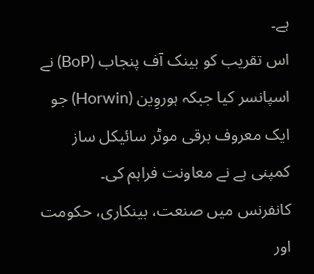ہے۔
اس تقریب کو بینک آف پنجاب (BoP) نے اسپانسر کیا جبکہ ہوروِین (Horwin) جو ایک معروف برقی موٹر سائیکل ساز کمپنی ہے نے معاونت فراہم کی۔
کانفرنس میں صنعت، بینکاری، حکومت اور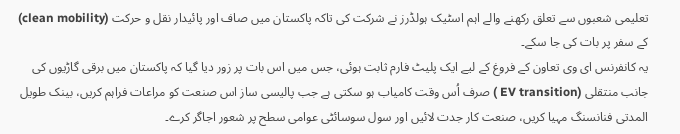تعلیمی شعبوں سے تعلق رکھنے والے اہم اسٹیک ہولڈرز نے شرکت کی تاکہ پاکستان میں صاف اور پائیدار نقل و حرکت (clean mobility) کے سفر پر بات کی جا سکے۔
یہ کانفرنس ای وی تعاون کے فروغ کے لیے ایک پلیٹ فارم ثابت ہوئی، جس میں اس بات پر زور دیا گیا کہ پاکستان میں برقی گاڑیوں کی جانب منتقلی (EV transition ) صرف اُس وقت کامیاب ہو سکتی ہے جب پالیسی ساز اس صنعت کو مراعات فراہم کریں، بینک طویل المدتی فنانسنگ مہیا کریں، صنعت کار جدت لائیں اور سول سوسائٹی عوامی سطح پر شعور اجاگر کرے۔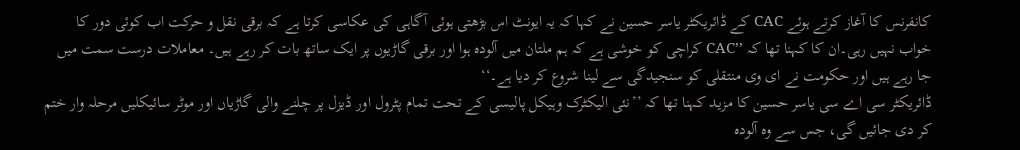کانفرنس کا آغاز کرتے ہوئے CAC کے ڈائریکٹر یاسر حسین نے کہا کہ یہ ایونٹ اس بڑھتی ہوئی آگاہی کی عکاسی کرتا ہے کہ برقی نقل و حرکت اب کوئی دور کا خواب نہیں رہی۔ان کا کہنا تھا کہ ’’CAC کراچی کو خوشی ہے کہ ہم ملتان میں آلودہ ہوا اور برقی گاڑیوں پر ایک ساتھ بات کر رہے ہیں۔ معاملات درست سمت میں جا رہے ہیں اور حکومت نے ای وی منتقلی کو سنجیدگی سے لینا شروع کر دیا ہے۔‘‘
ڈائریکٹر سی اے سی یاسر حسین کا مزید کہنا تھا کہ ’’نئی الیکٹرک وہیکل پالیسی کے تحت تمام پٹرول اور ڈیزل پر چلنے والی گاڑیاں اور موٹر سائیکلیں مرحلہ وار ختم کر دی جائیں گی، جس سے وہ آلودہ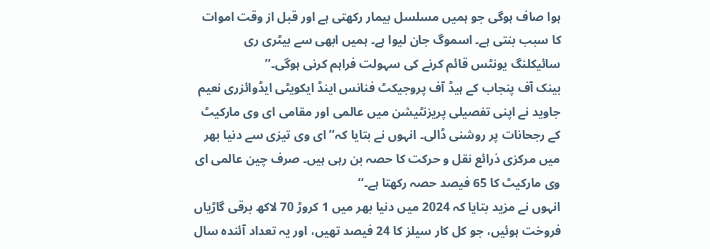ہوا صاف ہوگی جو ہمیں مسلسل بیمار رکھتی ہے اور قبل از وقت اموات کا سبب بنتی ہے۔ اسموگ جان لیوا ہے۔ ہمیں ابھی سے بیٹری ری سائیکلنگ یونٹس قائم کرنے کی سہولت فراہم کرنی ہوگی۔’’
بینک آف پنجاب کے ہیڈ آف پروجیکٹ فنانس اینڈ ایکویٹی ایڈوائزری نعیم جاوید نے اپنی تفصیلی پریزنٹیشن میں عالمی اور مقامی ای وی مارکیٹ کے رجحانات پر روشنی ڈالی۔ انہوں نے بتایا کہ’’ای وی تیزی سے دنیا بھر میں مرکزی ذرائع نقل و حرکت کا حصہ بن رہی ہیں۔ صرف چین عالمی ای وی مارکیٹ کا 65 فیصد حصہ رکھتا ہے۔‘‘
انہوں نے مزید بتایا کہ 2024 میں دنیا بھر میں 1 کروڑ 70 لاکھ برقی گاڑیاں فروخت ہوئیں، جو کل کار سیلز کا 24 فیصد تھیں، اور یہ تعداد آئندہ سال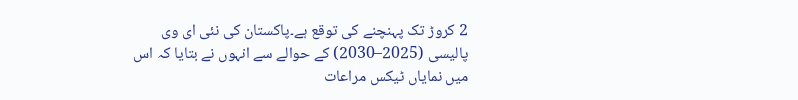2 کروڑ تک پہنچنے کی توقع ہے۔پاکستان کی نئی ای وی پالیسی (2025–2030) کے حوالے سے انہوں نے بتایا کہ اس میں نمایاں ٹیکس مراعات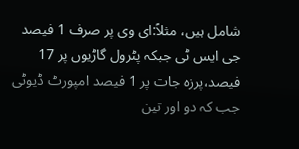شامل ہیں، مثلاً:ای وی پر صرف 1 فیصد جی ایس ٹی جبکہ پٹرول گاڑیوں پر 17 فیصد،پرزہ جات پر 1 فیصد امپورٹ ڈیوٹی جب کہ دو اور تین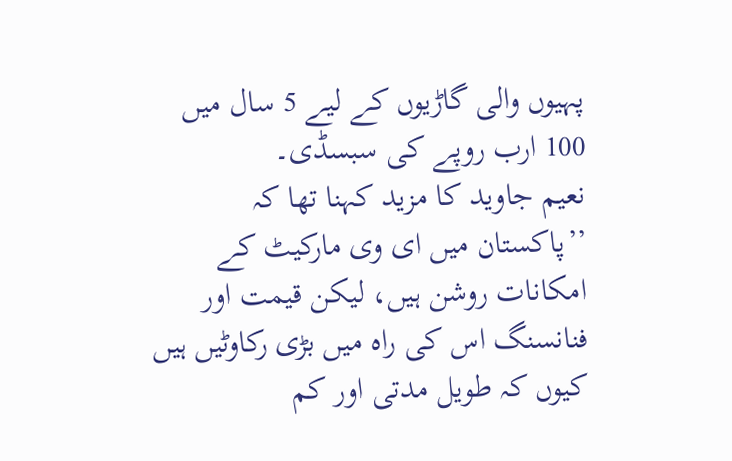پہیوں والی گاڑیوں کے لیے 5 سال میں 100 ارب روپے کی سبسڈی۔
نعیم جاوید کا مزید کہنا تھا کہ ’’پاکستان میں ای وی مارکیٹ کے امکانات روشن ہیں، لیکن قیمت اور فنانسنگ اس کی راہ میں بڑی رکاوٹیں ہیں کیوں کہ طویل مدتی اور کم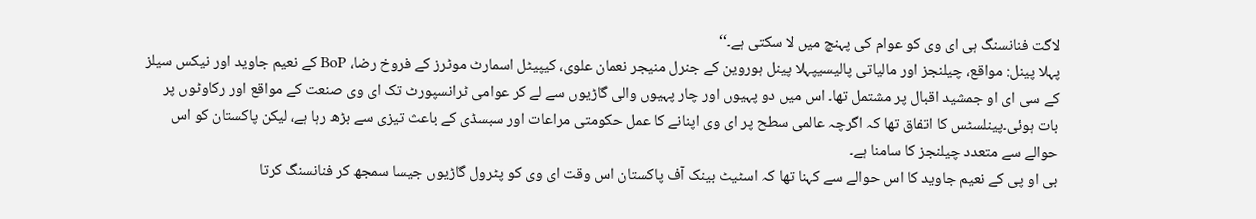لاگت فنانسنگ ہی ای وی کو عوام کی پہنچ میں لا سکتی ہے۔‘‘
پہلا پینل: مواقع، چیلنجز اور مالیاتی پالیسیپہلا پینل ہوروین کے جنرل منیجر نعمان علوی، کیپیٹل اسمارٹ موٹرز کے فروخ رضا، BoP کے نعیم جاوید اور نیکس سیلز کے سی ای او جمشید اقبال پر مشتمل تھا۔ اس میں دو پہیوں اور چار پہیوں والی گاڑیوں سے لے کر عوامی ٹرانسپورٹ تک ای وی صنعت کے مواقع اور رکاوٹوں پر بات ہوئی۔پینلسٹس کا اتفاق تھا کہ اگرچہ عالمی سطح پر ای وی اپنانے کا عمل حکومتی مراعات اور سبسڈی کے باعث تیزی سے بڑھ رہا ہے، لیکن پاکستان کو اس حوالے سے متعدد چیلنجز کا سامنا ہے۔
بی او پی کے نعیم جاوید کا اس حوالے سے کہنا تھا کہ اسٹیٹ بینک آف پاکستان اس وقت ای وی کو پٹرول گاڑیوں جیسا سمجھ کر فنانسنگ کرتا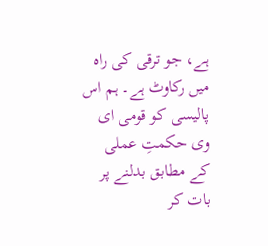ہے، جو ترقی کی راہ میں رکاوٹ ہے۔ ہم اس پالیسی کو قومی ای وی حکمتِ عملی کے مطابق بدلنے پر بات کر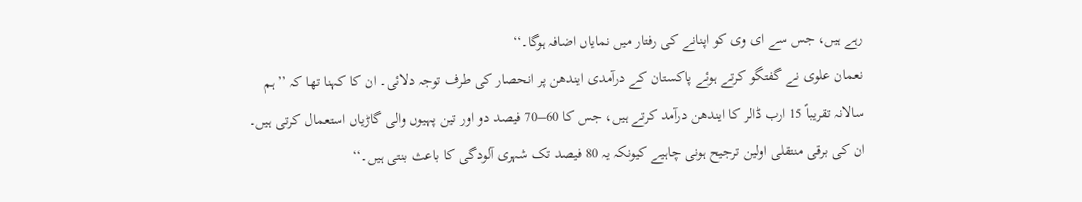رہے ہیں، جس سے ای وی کو اپنانے کی رفتار میں نمایاں اضافہ ہوگا۔‘‘
نعمان علوی نے گفتگو کرتے ہوئے پاکستان کے درآمدی ایندھن پر انحصار کی طرف توجہ دلائی۔ ان کا کہنا تھا کہ ’’ہم سالانہ تقریباً 15 ارب ڈالر کا ایندھن درآمد کرتے ہیں، جس کا 60–70 فیصد دو اور تین پہیوں والی گاڑیاں استعمال کرتی ہیں۔ ان کی برقی منتقلی اولین ترجیح ہونی چاہیے کیونکہ یہ 80 فیصد تک شہری آلودگی کا باعث بنتی ہیں۔‘‘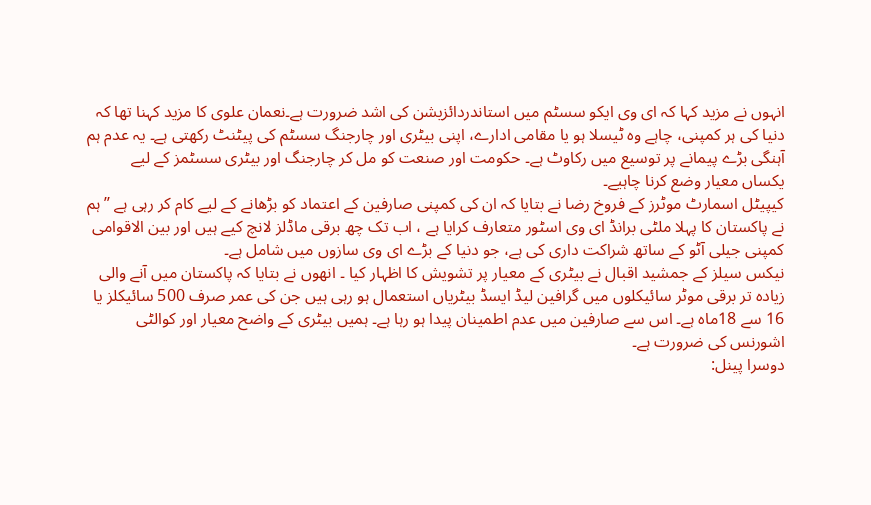انہوں نے مزید کہا کہ ای وی ایکو سسٹم میں استاندردائزیشن کی اشد ضرورت ہے۔نعمان علوی کا مزید کہنا تھا کہ دنیا کی ہر کمپنی، چاہے وہ ٹیسلا ہو یا مقامی ادارے، اپنی بیٹری اور چارجنگ سسٹم کی پیٹنٹ رکھتی ہے۔ یہ عدم ہم آہنگی بڑے پیمانے پر توسیع میں رکاوٹ ہے۔ حکومت اور صنعت کو مل کر چارجنگ اور بیٹری سسٹمز کے لیے یکساں معیار وضع کرنا چاہیے۔
کیپیٹل اسمارٹ موٹرز کے فروخ رضا نے بتایا کہ ان کی کمپنی صارفین کے اعتماد کو بڑھانے کے لیے کام کر رہی ہے ’’ہم نے پاکستان کا پہلا ملٹی برانڈ ای وی اسٹور متعارف کرایا ہے ، اب تک چھ برقی ماڈلز لانچ کیے ہیں اور بین الاقوامی کمپنی جیلی آٹو کے ساتھ شراکت داری کی ہے، جو دنیا کے بڑے ای وی سازوں میں شامل ہے۔
نیکس سیلز کے جمشید اقبال نے بیٹری کے معیار پر تشویش کا اظہار کیا ۔ انھوں نے بتایا کہ پاکستان میں آنے والی زیادہ تر برقی موٹر سائیکلوں میں گرافین لیڈ ایسڈ بیٹریاں استعمال ہو رہی ہیں جن کی عمر صرف 500 سائیکلز یا 16 سے 18ماہ ہے۔ اس سے صارفین میں عدم اطمینان پیدا ہو رہا ہے۔ ہمیں بیٹری کے واضح معیار اور کوالٹی اشورنس کی ضرورت ہے۔
دوسرا پینل: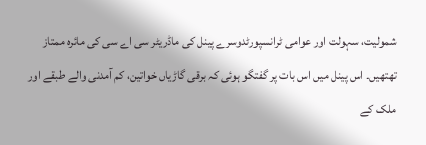شمولیت، سہولت اور عوامی ٹرانسپورٹدوسرے پینل کی ماڈریٹر سی اے سی کی مائرہ ممتاز تھتھیں۔ اس پینل میں اس بات پر گفتگو ہوئی کہ برقی گاڑیاں خواتین، کم آمدنی والے طبقے اور ملک کے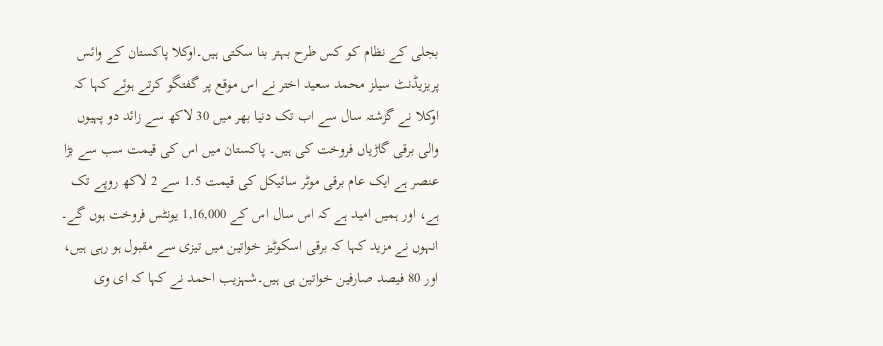بجلی کے نظام کو کس طرح بہتر بنا سکتی ہیں۔اوکلا پاکستان کے وائس پریزیڈنٹ سیلز محمد سعید اختر نے اس موقع پر گفتگو کرتے ہوئے کہا کہ اوکلا نے گزشتہ سال سے اب تک دنیا بھر میں 30 لاکھ سے زائد دو پہیوں والی برقی گاڑیاں فروخت کی ہیں۔ پاکستان میں اس کی قیمت سب سے بڑا عنصر ہے ایک عام برقی موٹر سائیکل کی قیمت 1.5 سے 2 لاکھ روپے تک ہے، اور ہمیں امید ہے کہ اس سال اس کے 1,16,000 یونٹس فروخت ہوں گے۔
انہوں نے مزید کہا کہ برقی اسکوٹیز خواتین میں تیزی سے مقبول ہو رہی ہیں، اور 80 فیصد صارفین خواتین ہی ہیں۔شہزیب احمد نے کہا کہ ای وی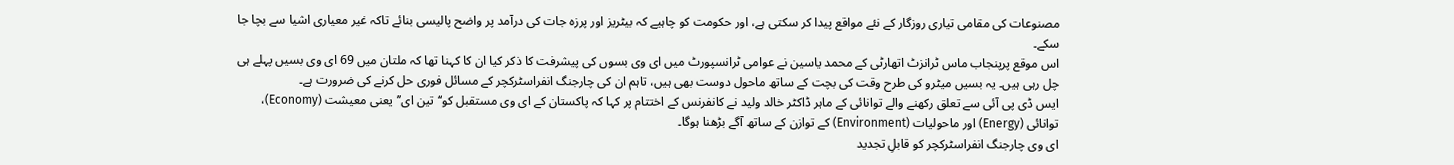مصنوعات کی مقامی تیاری روزگار کے نئے مواقع پیدا کر سکتی ہے، اور حکومت کو چاہیے کہ بیٹریز اور پرزہ جات کی درآمد پر واضح پالیسی بنائے تاکہ غیر معیاری اشیا سے بچا جا سکے۔
اس موقع پرپنجاب ماس ٹرانزٹ اتھارٹی کے محمد یاسین نے عوامی ٹرانسپورٹ میں ای وی بسوں کی پیشرفت کا ذکر کیا ان کا کہنا تھا کہ ملتان میں 69 ای وی بسیں پہلے ہی چل رہی ہیں۔ یہ بسیں میٹرو کی طرح وقت کی بچت کے ساتھ ماحول دوست بھی ہیں، تاہم ان کی چارجنگ انفراسٹرکچر کے مسائل فوری حل کرنے کی ضرورت ہے۔
ایس ڈی پی آئی سے تعلق رکھنے والے توانائی کے ماہر ڈاکٹر خالد ولید نے کانفرنس کے اختتام پر کہا کہ پاکستان کے ای وی مستقبل کو‘‘تین ای’’یعنی معیشت (Economy)، توانائی (Energy) اور ماحولیات (Environment) کے توازن کے ساتھ آگے بڑھنا ہوگا۔
ای وی چارجنگ انفراسٹرکچر کو قابلِ تجدید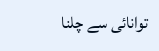توانائی سے چلنا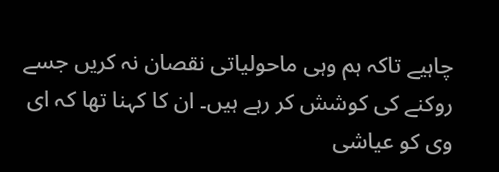چاہیے تاکہ ہم وہی ماحولیاتی نقصان نہ کریں جسے روکنے کی کوشش کر رہے ہیں۔ ان کا کہنا تھا کہ ای وی کو عیاشی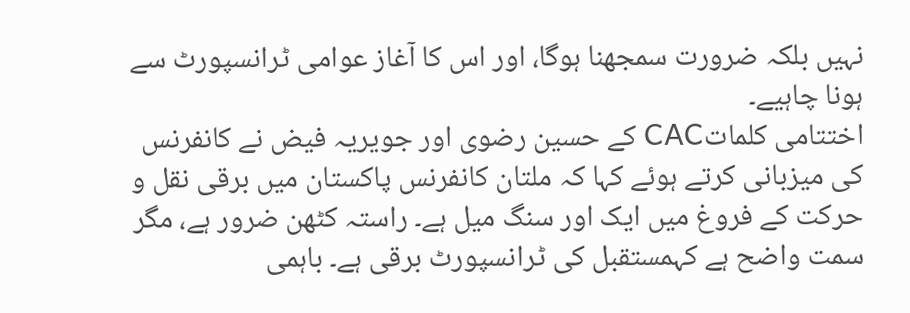نہیں بلکہ ضرورت سمجھنا ہوگا، اور اس کا آغاز عوامی ٹرانسپورٹ سے ہونا چاہیے۔
اختتامی کلماتCAC کے حسین رضوی اور جویریہ فیض نے کانفرنس کی میزبانی کرتے ہوئے کہا کہ ملتان کانفرنس پاکستان میں برقی نقل و حرکت کے فروغ میں ایک اور سنگ میل ہے۔ راستہ کٹھن ضرور ہے، مگر سمت واضح ہے کہمستقبل کی ٹرانسپورٹ برقی ہے۔ باہمی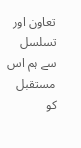تعاون اور تسلسل سے ہم اس مستقبل کو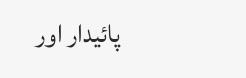پائیدار اور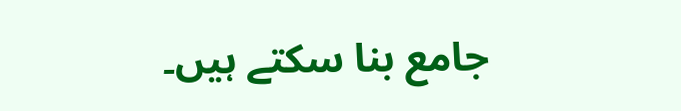جامع بنا سکتے ہیں۔